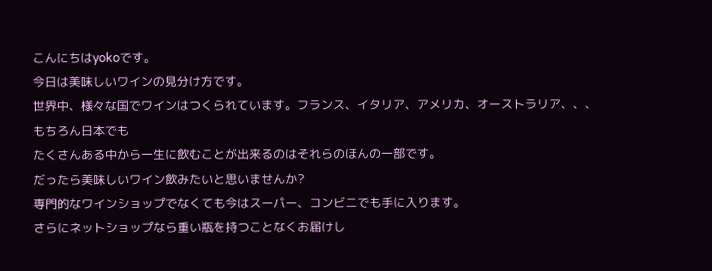こんにちはyokoです。
今日は美味しいワインの見分け方です。
世界中、様々な国でワインはつくられています。フランス、イタリア、アメリカ、オーストラリア、、、
もちろん日本でも
たくさんある中から一生に飲むことが出来るのはそれらのほんの一部です。
だったら美味しいワイン飲みたいと思いませんか?
専門的なワインショップでなくても今はスーパー、コンビニでも手に入ります。
さらにネットショップなら重い瓶を持つことなくお届けし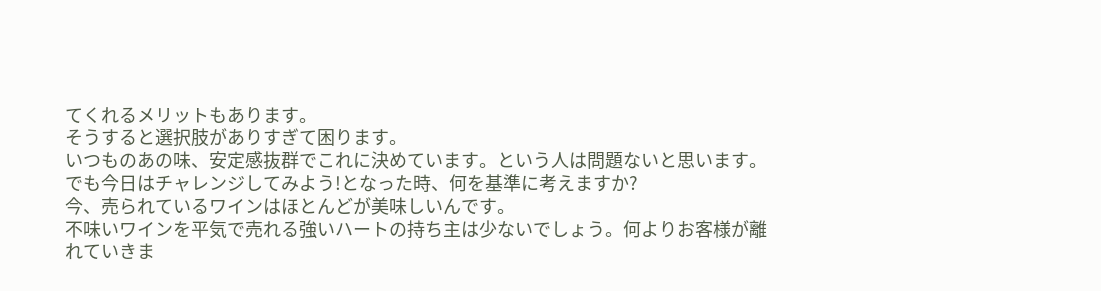てくれるメリットもあります。
そうすると選択肢がありすぎて困ります。
いつものあの味、安定感抜群でこれに決めています。という人は問題ないと思います。
でも今日はチャレンジしてみよう!となった時、何を基準に考えますか?
今、売られているワインはほとんどが美味しいんです。
不味いワインを平気で売れる強いハートの持ち主は少ないでしょう。何よりお客様が離れていきま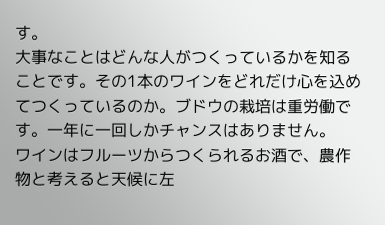す。
大事なことはどんな人がつくっているかを知ることです。その1本のワインをどれだけ心を込めてつくっているのか。ブドウの栽培は重労働です。一年に一回しかチャンスはありません。
ワインはフルーツからつくられるお酒で、農作物と考えると天候に左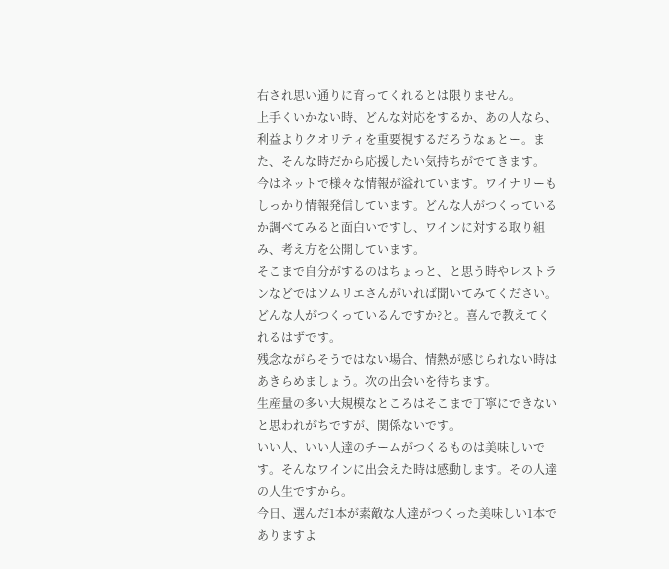右され思い通りに育ってくれるとは限りません。
上手くいかない時、どんな対応をするか、あの人なら、利益よりクオリティを重要視するだろうなぁとー。また、そんな時だから応援したい気持ちがでてきます。
今はネットで様々な情報が溢れています。ワイナリーもしっかり情報発信しています。どんな人がつくっているか調べてみると面白いですし、ワインに対する取り組み、考え方を公開しています。
そこまで自分がするのはちょっと、と思う時やレストランなどではソムリエさんがいれば聞いてみてください。どんな人がつくっているんですか?と。喜んで教えてくれるはずです。
残念ながらそうではない場合、情熱が感じられない時はあきらめましょう。次の出会いを待ちます。
生産量の多い大規模なところはそこまで丁寧にできないと思われがちですが、関係ないです。
いい人、いい人達のチームがつくるものは美味しいです。そんなワインに出会えた時は感動します。その人達の人生ですから。
今日、選んだ1本が素敵な人達がつくった美味しい1本でありますよ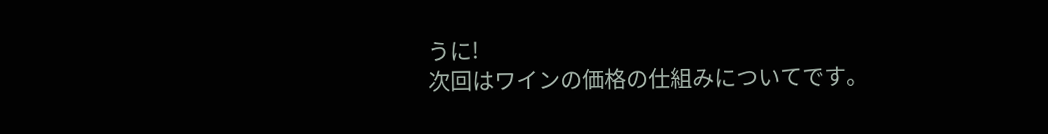うに!
次回はワインの価格の仕組みについてです。